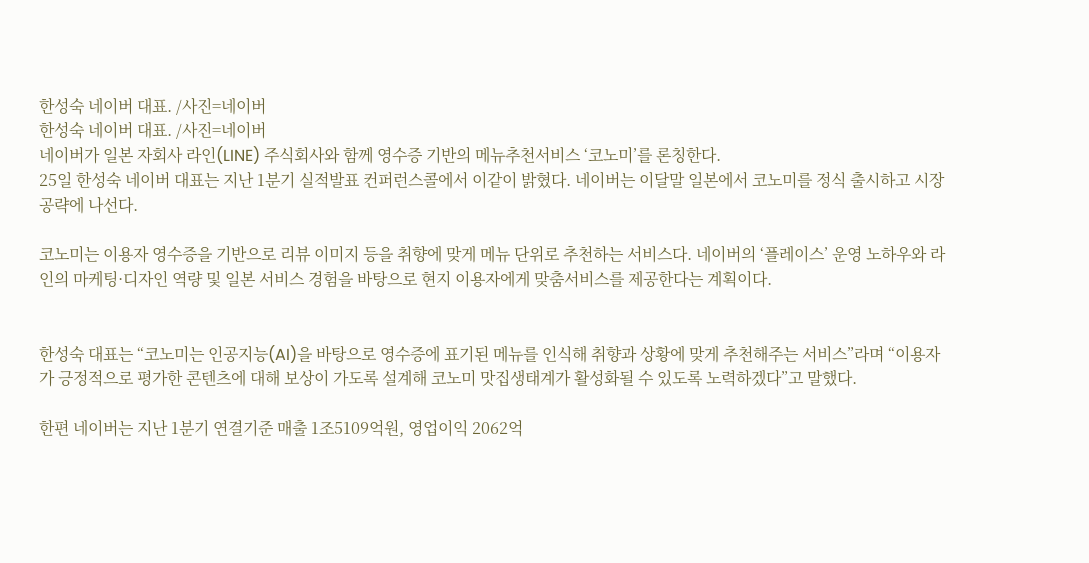한성숙 네이버 대표. /사진=네이버
한성숙 네이버 대표. /사진=네이버
네이버가 일본 자회사 라인(LINE) 주식회사와 함께 영수증 기반의 메뉴추천서비스 ‘코노미’를 론칭한다.
25일 한성숙 네이버 대표는 지난 1분기 실적발표 컨퍼런스콜에서 이같이 밝혔다. 네이버는 이달말 일본에서 코노미를 정식 출시하고 시장 공략에 나선다.

코노미는 이용자 영수증을 기반으로 리뷰 이미지 등을 취향에 맞게 메뉴 단위로 추천하는 서비스다. 네이버의 ‘플레이스’ 운영 노하우와 라인의 마케팅·디자인 역량 및 일본 서비스 경험을 바탕으로 현지 이용자에게 맞춤서비스를 제공한다는 계획이다.


한성숙 대표는 “코노미는 인공지능(AI)을 바탕으로 영수증에 표기된 메뉴를 인식해 취향과 상황에 맞게 추천해주는 서비스”라며 “이용자가 긍정적으로 평가한 콘텐츠에 대해 보상이 가도록 설계해 코노미 맛집생태계가 활성화될 수 있도록 노력하겠다”고 말했다.

한편 네이버는 지난 1분기 연결기준 매출 1조5109억원, 영업이익 2062억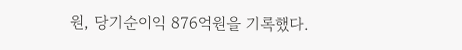원, 당기순이익 876억원을 기록했다.